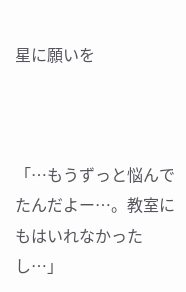星に願いを



「…もうずっと悩んでたんだよー…。教室にもはいれなかったし…」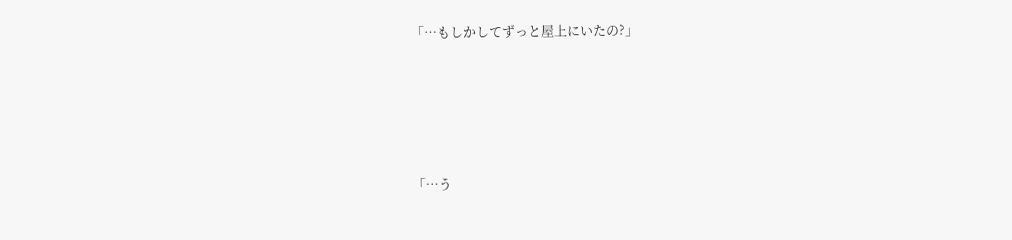「…もしかしてずっと屋上にいたの?」





「…う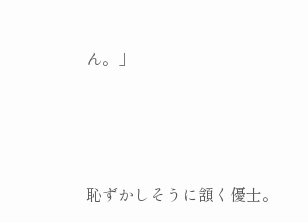ん。」





恥ずかしそうに頷く優士。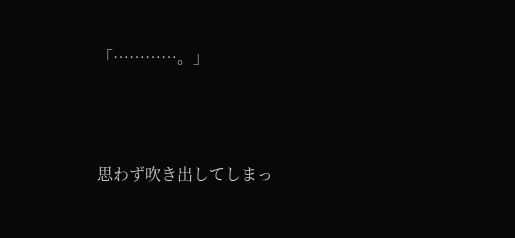「…………。」





思わず吹き出してしまっ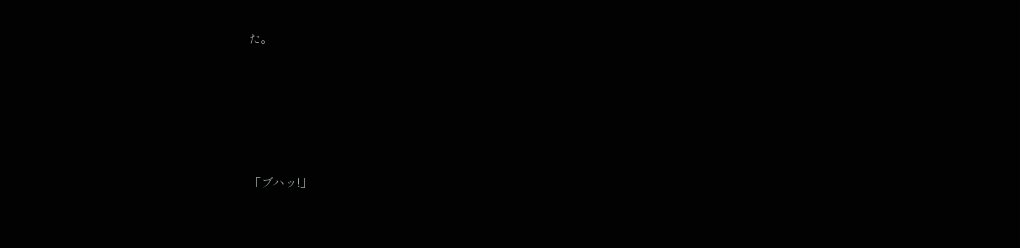た。





「ブハッ!」